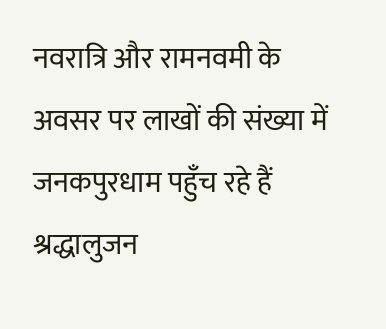नवरात्रि और रामनवमी के अवसर पर लाखों की संख्या में जनकपुरधाम पहुँच रहे हैं श्रद्धालुजन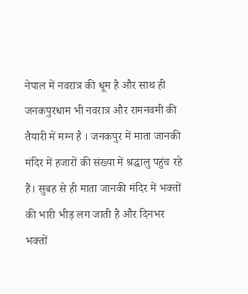नेपाल में नवरात्र की धूम है और साथ ही जनकपुरधाम भी नवरात्र और रामनवमी की तैयारी में मग्न है । जनकपुर में माता जानकी मंदिर में हजारों की संख्या में श्रद्धालु पहुंच रहे हैं। सुबह से ही माता जानकी मंदिर में भक्तों की भारी भीड़ लग जाती है और दिनभर भक्तों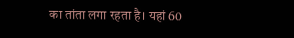का तांता लगा रहता है। यहां 60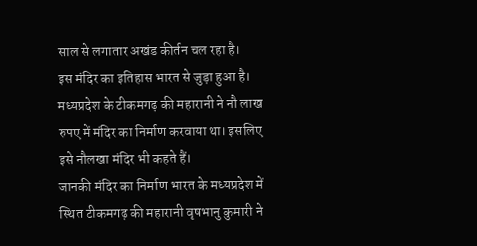साल से लगातार अखंड कीर्तन चल रहा है।
इस मंदिर का इतिहास भारत से जुड़ा हुआ है। मध्यप्रदेश के टीकमगढ़ की महारानी ने नौ लाख रुपए में मंदिर का निर्माण करवाया था। इसलिए इसे नौलखा मंदिर भी कहते हैं।
जानकी मंदिर का निर्माण भारत के मध्यप्रदेश में स्थित टीकमगढ़ की महारानी वृषभानु कुमारी ने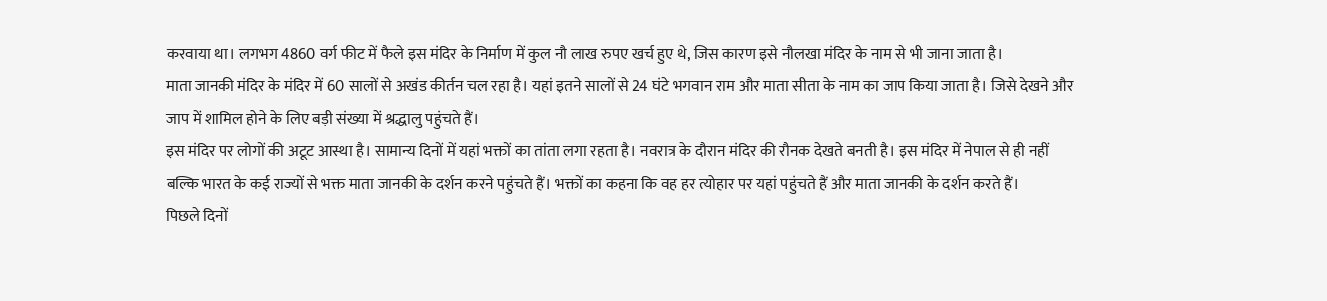करवाया था। लगभग 4860 वर्ग फीट में फैले इस मंदिर के निर्माण में कुल नौ लाख रुपए खर्च हुए थे, जिस कारण इसे नौलखा मंदिर के नाम से भी जाना जाता है।
माता जानकी मंदिर के मंदिर में 60 सालों से अखंड कीर्तन चल रहा है। यहां इतने सालों से 24 घंटे भगवान राम और माता सीता के नाम का जाप किया जाता है। जिसे देखने और जाप में शामिल होने के लिए बड़ी संख्या में श्रद्धालु पहुंचते हैं।
इस मंदिर पर लोगों की अटूट आस्था है। सामान्य दिनों में यहां भक्तों का तांता लगा रहता है। नवरात्र के दौरान मंदिर की रौनक देखते बनती है। इस मंदिर में नेपाल से ही नहीं बल्कि भारत के कई राज्यों से भक्त माता जानकी के दर्शन करने पहुंचते हैं। भक्तों का कहना कि वह हर त्योहार पर यहां पहुंचते हैं और माता जानकी के दर्शन करते हैं।
पिछले दिनों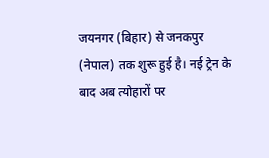जयनगर (बिहार) से जनकपुर (नेपाल) तक शुरू हुई है। नई ट्रेन के बाद अब त्योहारों पर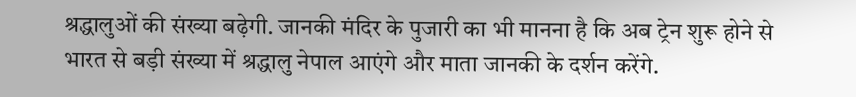श्रद्धालुओं की संख्या बढ़ेगी. जानकी मंदिर के पुजारी का भी मानना है कि अब ट्रेन शुरू होने से भारत से बड़ी संख्या में श्रद्धालु नेपाल आएंगे और माता जानकी के दर्शन करेंगे.